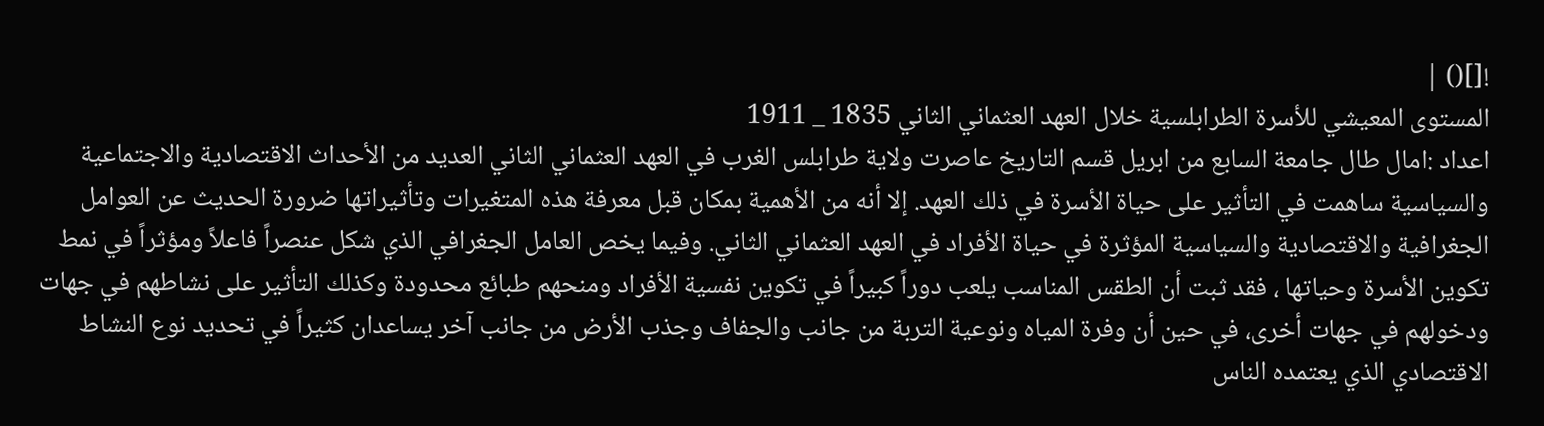![]() |
المستوى المعيشي للأسرة الطرابلسية خلال العهد العثماني الثاني 1835 _ 1911
اعداد :امال طال جامعة السابع من ابريل قسم التاريخ عاصرت ولاية طرابلس الغرب في العهد العثماني الثاني العديد من الأحداث الاقتصادية والاجتماعية والسياسية ساهمت في التأثير على حياة الأسرة في ذلك العهد. إلا أنه من الأهمية بمكان قبل معرفة هذه المتغيرات وتأثيراتها ضرورة الحديث عن العوامل الجغرافية والاقتصادية والسياسية المؤثرة في حياة الأفراد في العهد العثماني الثاني. وفيما يخص العامل الجغرافي الذي شكل عنصراً فاعلاً ومؤثراً في نمط تكوين الأسرة وحياتها ، فقد ثبت أن الطقس المناسب يلعب دوراً كبيراً في تكوين نفسية الأفراد ومنحهم طبائع محدودة وكذلك التأثير على نشاطهم في جهات ودخولهم في جهات أخرى، في حين أن وفرة المياه ونوعية التربة من جانب والجفاف وجذب الأرض من جانب آخر يساعدان كثيراً في تحديد نوع النشاط الاقتصادي الذي يعتمده الناس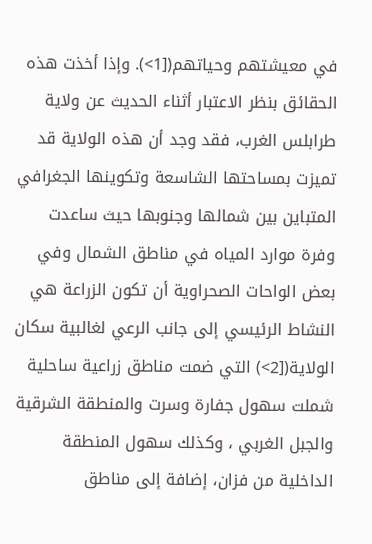في معيشتهم وحياتهم([1>). وإذا أخذت هذه الحقائق بنظر الاعتبار أثناء الحديث عن ولاية طرابلس الغرب، فقد وجد أن هذه الولاية قد تميزت بمساحتها الشاسعة وتكوينها الجغرافي المتباين بين شمالها وجنوبها حيث ساعدت وفرة موارد المياه في مناطق الشمال وفي بعض الواحات الصحراوية أن تكون الزراعة هي النشاط الرئيسي إلى جانب الرعي لغالبية سكان الولاية([2>) التي ضمت مناطق زراعية ساحلية شملت سهول جفارة وسرت والمنطقة الشرقية والجبل الغربي ، وكذلك سهول المنطقة الداخلية من فزان، إضافة إلى مناطق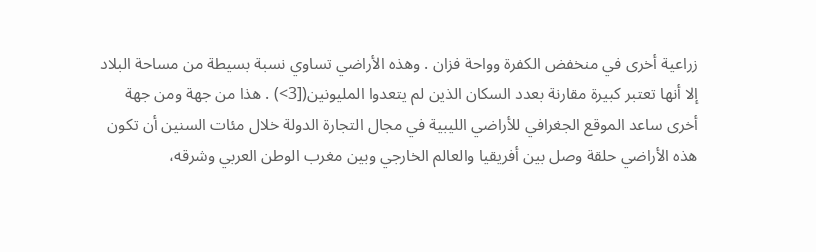زراعية أخرى في منخفض الكفرة وواحة فزان . وهذه الأراضي تساوي نسبة بسيطة من مساحة البلاد إلا أنها تعتبر كبيرة مقارنة بعدد السكان الذين لم يتعدوا المليونين([3>) . هذا من جهة ومن جهة أخرى ساعد الموقع الجغرافي للأراضي الليبية في مجال التجارة الدولة خلال مئات السنين أن تكون هذه الأراضي حلقة وصل بين أفريقيا والعالم الخارجي وبين مغرب الوطن العربي وشرقه،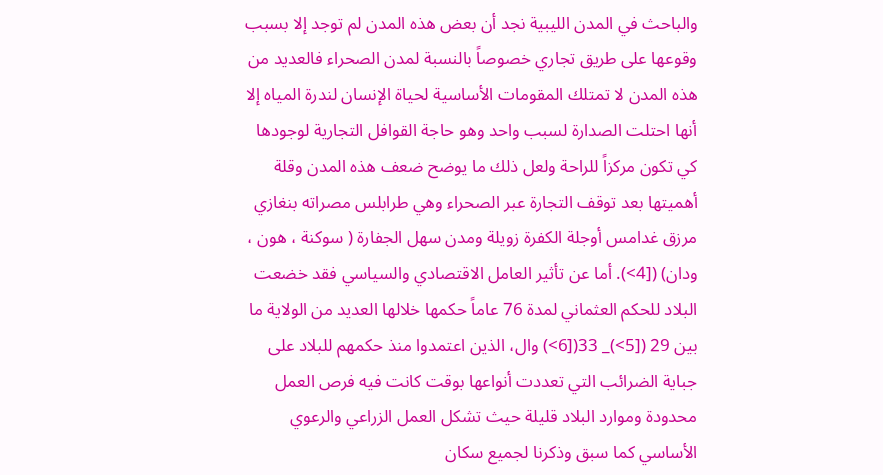والباحث في المدن الليبية نجد أن بعض هذه المدن لم توجد إلا بسبب وقوعها على طريق تجاري خصوصاً بالنسبة لمدن الصحراء فالعديد من هذه المدن لا تمتلك المقومات الأساسية لحياة الإنسان لندرة المياه إلا أنها احتلت الصدارة لسبب واحد وهو حاجة القوافل التجارية لوجودها كي تكون مركزاً للراحة ولعل ذلك ما يوضح ضعف هذه المدن وقلة أهميتها بعد توقف التجارة عبر الصحراء وهي طرابلس مصراته بنغازي مرزق غدامس أوجلة الكفرة زويلة ومدن سهل الجفارة ( سوكنة ، هون ، ودان) ([4>). أما عن تأثير العامل الاقتصادي والسياسي فقد خضعت البلاد للحكم العثماني لمدة 76 عاماً حكمها خلالها العديد من الولاية ما بين 29 ([5>)_ 33([6>) وال، الذين اعتمدوا منذ حكمهم للبلاد على جباية الضرائب التي تعددت أنواعها بوقت كانت فيه فرص العمل محدودة وموارد البلاد قليلة حيث تشكل العمل الزراعي والرعوي الأساسي كما سبق وذكرنا لجميع سكان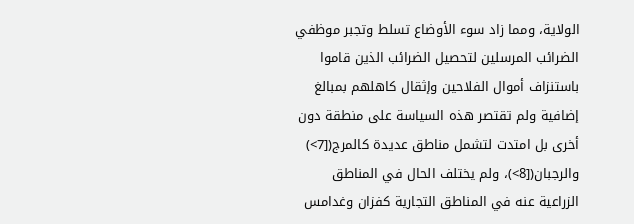الولاية، ومما زاد سوء الأوضاع تسلط وتجبر موظفي الضرائب المرسلين لتحصيل الضرائب الذين قاموا باستنزاف أموال الفلاحين وإثقال كاهلهم بمبالغ إضافية ولم تقتصر هذه السياسة على منطقة دون أخرى بل امتدت لتشمل مناطق عديدة كالمرج([7>) والرجبان([8>)، ولم يختلف الحال في المناطق الزراعية عنه في المناطق التجارية كفزان وغدامس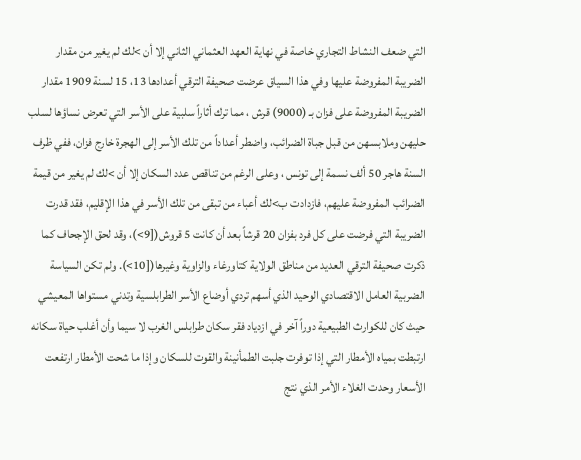التي ضعف النشاط التجاري خاصة في نهاية العهد العثماني الثاني إلا أن >لك لم يغير من مقدار الضريبة المفروضة عليها وفي هذا السياق عرضت صحيفة الترقي أعدادها 13، 15 لسنة 1909 مقدار الضريبة المفروضة على فزان بـ (9000) قرش ، مما ترك أثاراً سلبية على الأسر التي تعرض نساؤها لسلب حليهن وملابسهن من قبل جباة الضرائب، واضطر أعداداً من تلك الأسر إلى الهجرة خارج فزان، ففي ظرف السنة هاجر 50 ألف نسمة إلى تونس ، وعلى الرغم من تناقص عدد السكان إلا أن >لك لم يغير من قيمة الضرائب المفروضة عليهم، فازدادت ب>لك أعباء من تبقى من تلك الأسر في هذا الإقليم، فقد قدرت الضريبة التي فرضت على كل فرد بفزان 20 قرشاً بعد أن كانت 5 قروش([9>)، وقد لحق الإجحاف كما ذكرت صحيفة الترقي العديد من مناطق الولاية كتاورغاء والزاوية وغيرها([10>). ولم تكن السياسة الضربية العامل الاقتصادي الوحيد الذي أسهم تردي أوضاع الأسر الطرابلسية وتدني مستواها المعيشي حيث كان للكوارث الطبيعية دوراً آخر في ازدياد فقر سكان طرابلس الغرب لا سيما وأن أغلب حياة سكانه ارتبطت بمياه الأمطار التي إذا توفرت جلبت الطمأنينة والقوت للسكان وإذا ما شحت الأمطار ارتفعت الأسعار وحدت الغلاء الأمر الذي نتج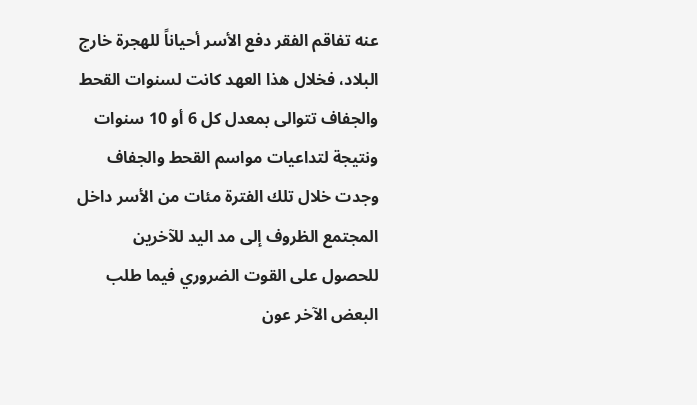عنه تفاقم الفقر دفع الأسر أحياناً للهجرة خارج البلاد، فخلال هذا العهد كانت لسنوات القحط والجفاف تتوالى بمعدل كل 6 أو 10 سنوات ونتيجة لتداعيات مواسم القحط والجفاف وجدت خلال تلك الفترة مئات من الأسر داخل المجتمع الظروف إلى مد اليد للآخرين للحصول على القوت الضروري فيما طلب البعض الآخر عون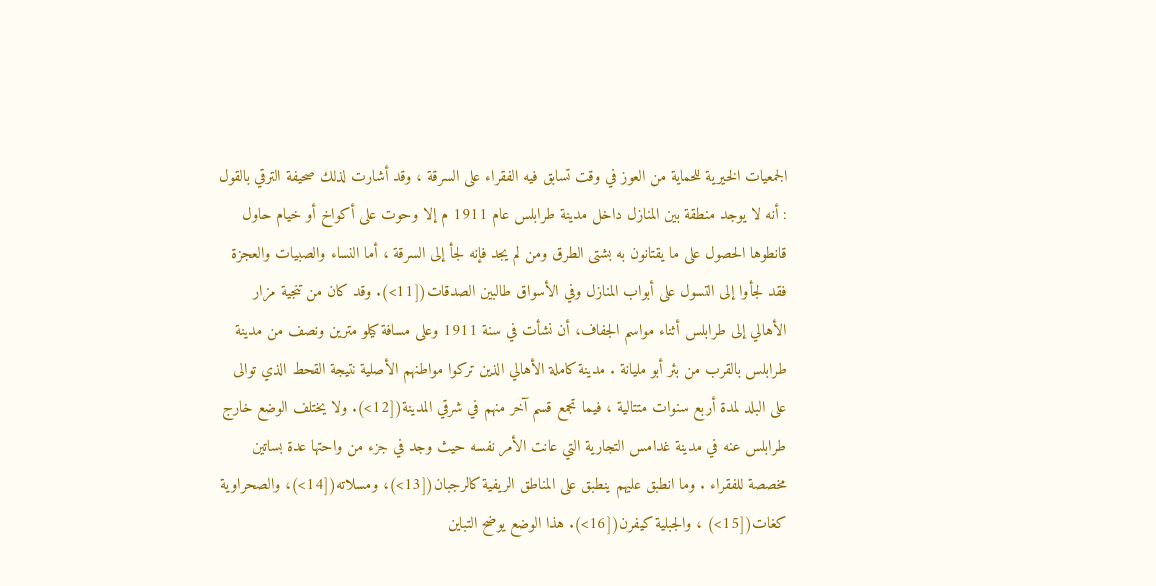الجمعيات الخيرية للحماية من العوز في وقت تسابق فيه الفقراء على السرقة ، وقد أشارت لذلك صحيفة الترقي بالقول : أنه لا يوجد منطقة بين المنازل داخل مدينة طرابلس عام 1911 م إلا وحوت على أكواخ أو خيام حاول قانطوها الحصول على ما يقتانون به بشتى الطرق ومن لم يجد فإنه لجأ إلى السرقة ، أما النساء والصبيات والعجزة فقد لجأوا إلى التسول على أبواب المنازل وفي الأسواق طالبين الصدقات([11>). وقد كان من تنجية مزار الأهالي إلى طرابلس أثناء مواسم الجفاف، أن نشأت في سنة 1911 وعلى مسافة كيلو مترين ونصف من مدينة طرابلس بالقرب من بئر أبو مليانة . مدينة كاملة الأهالي الذين تركوا مواطنهم الأصلية نتيجة القحط الذي توالى على البلد لمدة أربع سنوات متتالية ، فيما تجمع قسم آخر منهم في شرقي المدينة([12>). ولا يختلف الوضع خارج طرابلس عنه في مدينة غدامس التجارية التي عانت الأمر نفسه حيث وجد في جزء من واحتها عدة بساتين مخصصة للفقراء . وما انطبق عليهم ينطبق على المناطق الريفية كالرجبان([13>)، ومسلاته([14>)، والصحراوية كغات([15>) ، والجبلية كيفرن([16>). هذا الوضع يوضح التباين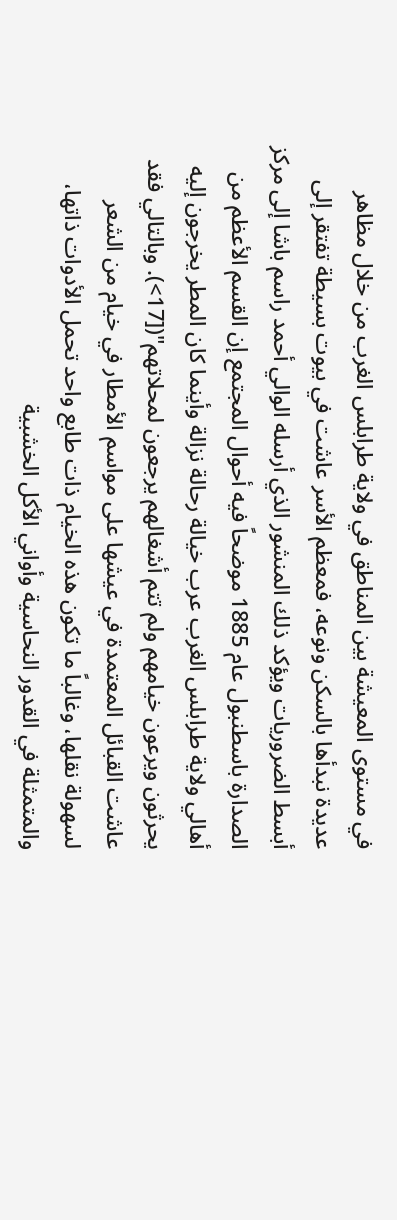في مستوى المعيشة بين المناطق في ولاية طرابلس الغرب من خلال مظاهر عديدة نبدأها بالسكن ونوعه، فمعظم الأسر عاشت في بيوت بسيطة تفتقر إلى أبسط الضروريات ويؤكد ذلك المنشور الذي أرسله الوالي أحمد راسم باشا إلى مركز الصدارة باسطنبول عام 1885 موضحاً فيه أحوال المجتمع إن القسم الأعظم من أهالي ولاية طرابلس الغرب عرب خيالة رحالة نزالة وأينما كان المطر يخرجون إليه يحرثون ويرعون خيامهم ولم تتم أشغالهم يرجعون لمحلاتهم"([17>). وبالتالي فقد عاشت القبائل المعتمدة في عيشها على مواسم الأمطار في خيام من الشعر لسهولة نقلها، وغالباً ما تكون هذه الخيام ذات طابع واحد تحمل الأدوات ذاتها، والمتمثلة في القدور النحاسية وأواني الأكل الخشبية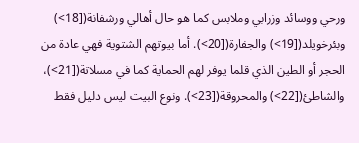ورحي ووسائد وزرابي وملابس كما هو حال أهالي ورشفانة([18>) وبئرخويلد([19>) والجفارة([20>). أما بيوتهم الشتوية فهي عادة من الحجر أو الطين الذي قلما يوفر لهم الحماية كما في مسلاتة([21>)، والشاطئ([22>) والمحروقة([23>). ونوع البيت ليس دليل فقط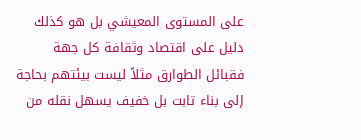على المستوى المعيشي بل هو كذلك دليل على اقتصاد وثقافة كل جهة فقبائل الطوارق مثلاً ليست بيئتهم بحاجة إلى بناء تابت بل خفيف يسهل نقله من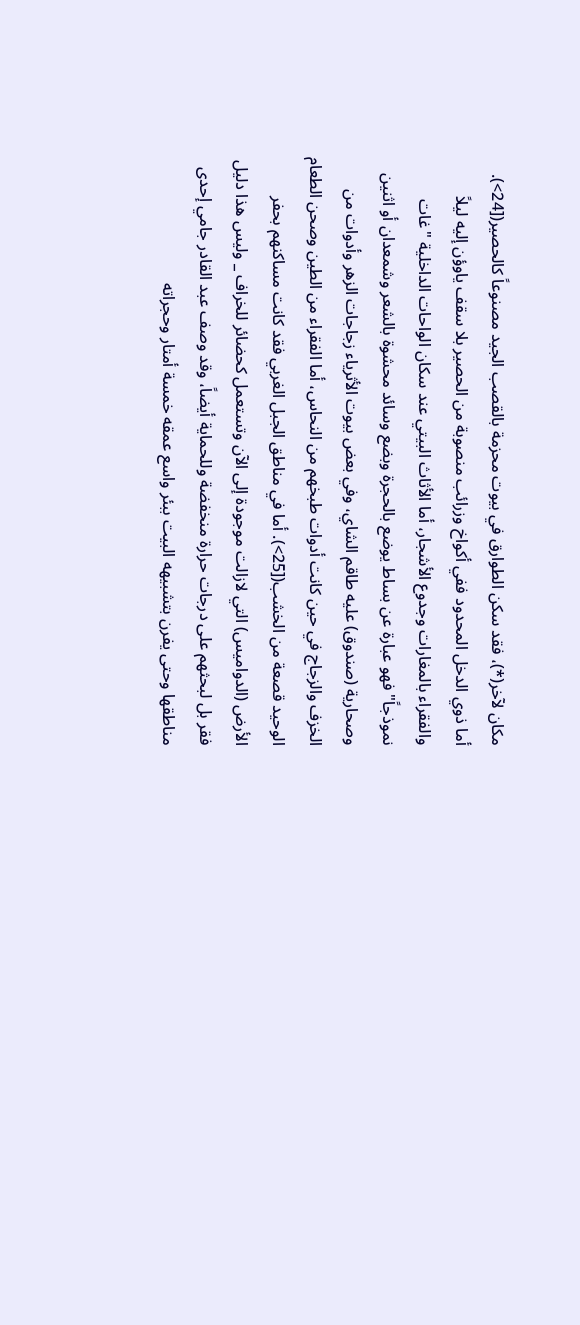مكان لآخر(*)، فقد سكن الطوارق في بيوت محزمة بالقصب الجيد مصنوعاً كالحصير([24>). أما ذوي الدخل المحدود ففي أكواخ وزرائب منصوبة من الحصير بلا سقف ياوؤن إليه ليلاً والفقراء بالمغارات وجدوع الأشجار، أما الأثاث البيتي عند سكان الواحات الداخلية "غات نموذجاً" فهو عبارة عن بساط يوضع بالحجرة وبضع وسائد محشوة بالشعر وشمعدان أو اثنين وصحارية (صندوق) عليه طاقم الشاي، وفي بعض بيوت الأثرياء زجاجات الزهر وأدوات من الخزف والزجاج في حين كانت أدوات طبخهم من النحاس، أما الفقراء من الطين وصحن الطعام الوحيد قصعة من الخشب([25>). أما في مناطق الجبل الغربي فقد كانت مساكنهم بحفر الأرض (الدواميس) التي لازالت موجودة إلى الآن وتستعمل كحضائر للخراف _ وليس هذا دليل فقر بل لبحثهم على درجات حرارة منخفضة وللحماية أيضاً، وقد وصف عبد القادر جامي إحدى مناطقها وحتى يفرن بتشبيهه البيت ببئر واسع عمقه خمسة أمتار وحجراته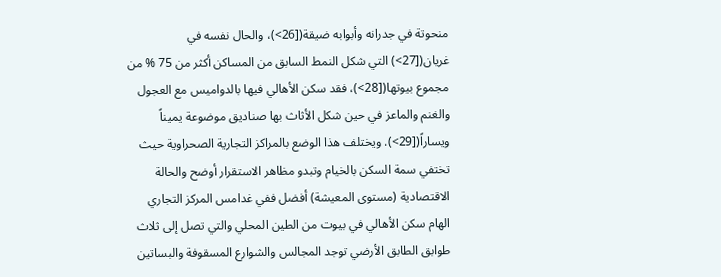منحوتة في جدرانه وأبوابه ضيقة([26>)، والحال نفسه في غريان([27>) التي شكل النمط السابق من المساكن أكثر من 75 % من مجموع بيوتها([28>)، فقد سكن الأهالي فيها بالدواميس مع العجول والغنم والماعز في حين شكل الأثاث بها صناديق موضوعة يميناً ويساراً([29>). ويختلف هذا الوضع بالمراكز التجارية الصحراوية حيث تختفي سمة السكن بالخيام وتبدو مظاهر الاستقرار أوضح والحالة الاقتصادية (مستوى المعيشة) أفضل ففي غدامس المركز التجاري الهام سكن الأهالي في بيوت من الطين المحلي والتي تصل إلى ثلاث طوابق الطابق الأرضي توجد المجالس والشوارع المسقوفة والبساتين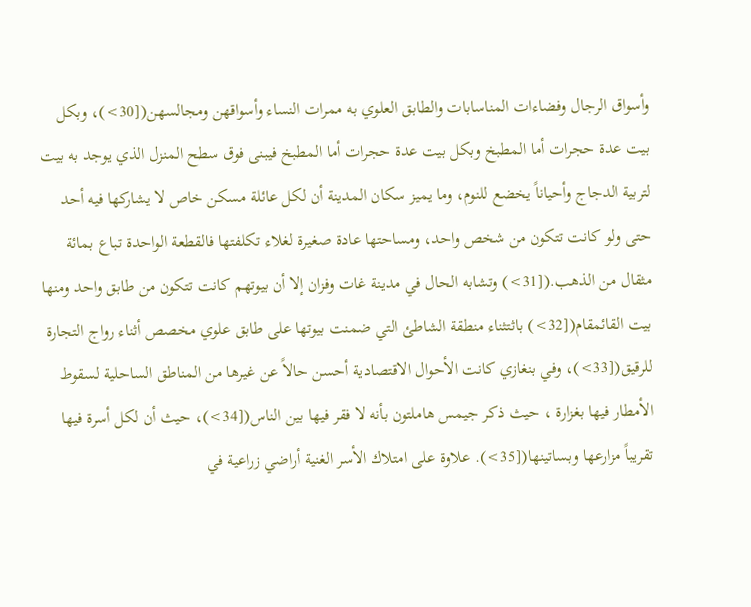وأسواق الرجال وفضاءات المناسابات والطابق العلوي به ممرات النساء وأسواقهن ومجالسهن([30>)، وبكل بيت عدة حجرات أما المطبخ وبكل بيت عدة حجرات أما المطبخ فيبنى فوق سطح المنزل الذي يوجد به بيت لتربية الدجاج وأحياناً يخضع للنوم، وما يميز سكان المدينة أن لكل عائلة مسكن خاص لا يشاركها فيه أحد حتى ولو كانت تتكون من شخص واحد، ومساحتها عادة صغيرة لغلاء تكلفتها فالقطعة الواحدة تباع بمائة مثقال من الذهب.([31>) وتشابه الحال في مدينة غات وفزان إلا أن بيوتهم كانت تتكون من طابق واحد ومنها بيت القائمقام([32>) باثتثناء منطقة الشاطئ التي ضمنت بيوتها على طابق علوي مخصص أثناء رواج التجارة للرقيق([33>)، وفي بنغازي كانت الأحوال الاقتصادية أحسن حالاً عن غيرها من المناطق الساحلية لسقوط الأمطار فيها بغزارة ، حيث ذكر جيمس هاملتون بأنه لا فقر فيها بين الناس([34>)، حيث أن لكل أسرة فيها تقريباً مزارعها وبساتينها([35>). علاوة على امتلاك الأسر الغنية أراضي زراعية في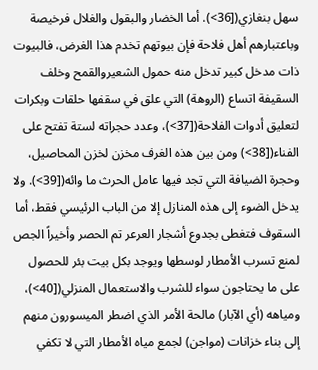سهل بنغازي([36>). أما الخضار والبقول والغلال فرخيصة وباعتبارهم أهل فلاحة فإن بيوتهم تخدم هذا الغرض، فالبيوت ذات مدخل كبير تدخل منه حمول الشعيروالقمح وخلف السقيفة اتساع (الروهة) التي علق في سقفها حلقات وبكرات لتعليق أدوات الفلاحة([37>)، وعدد حجراته لستة تفتح على الفناء([38>) ومن بين هذه الغرف مخزن لخزن المحاصيل، وحجرة الضيافة التي تجد فيها عامل الحرث ما وائه([39>). ولا يدخل الضوء إلى هذه المنازل إلا من الباب الرئيسي فقط، أما السقوف فتغطى بجدوع أشجار العرعر تم الحصر وأخيراً الجص لمنع تسرب الأمطار لوسطها ويوجد بكل بيت بئر للحصول على ما يحتاجون سواء للشرب والاستعمال المنزلي([40>)، ومياهه (أي الآبار) مالحة الأمر الذي اضطر الميسورون منهم إلى بناء خزانات (مواجن) لجمع مياه الأمطار التي لا تكفي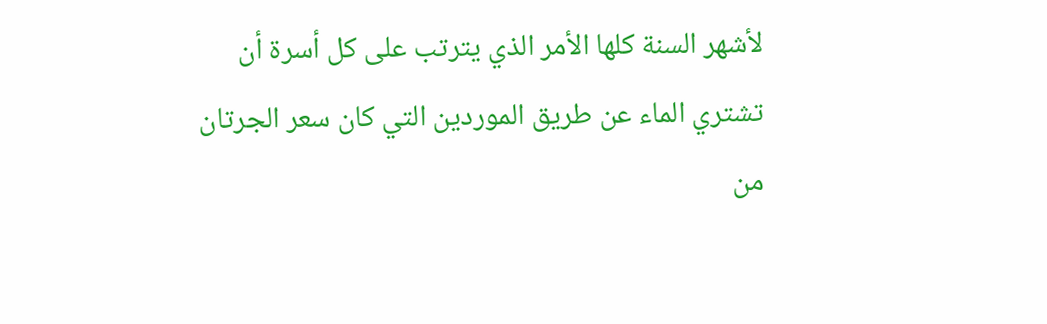لأشهر السنة كلها الأمر الذي يترتب على كل أسرة أن تشتري الماء عن طريق الموردين التي كان سعر الجرتان من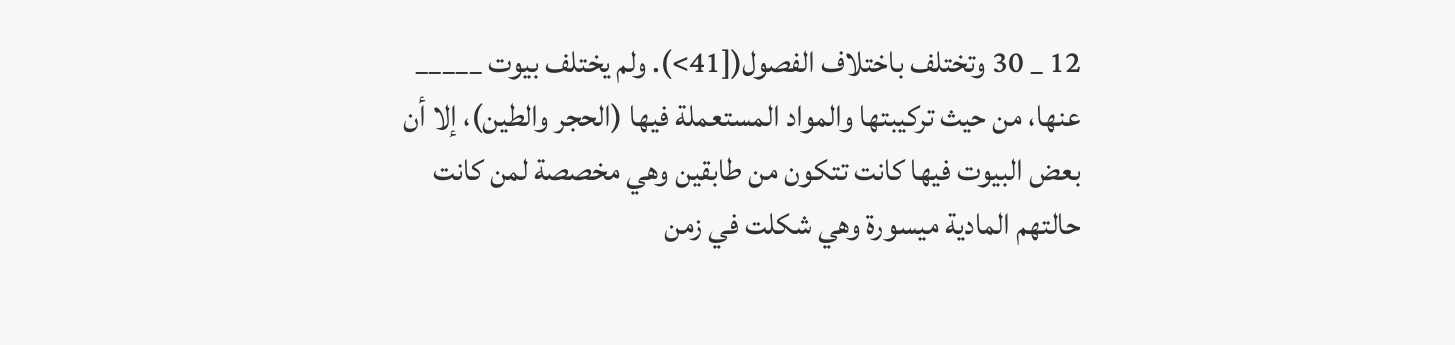12 _ 30 وتختلف باختلاف الفصول([41>). ولم يختلف بيوت _____ عنها، من حيث تركيبتها والمواد المستعملة فيها (الحجر والطين)، إلا أن بعض البيوت فيها كانت تتكون من طابقين وهي مخصصة لمن كانت حالتهم المادية ميسورة وهي شكلت في زمن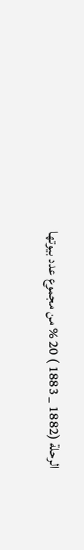الرحلة (1882 _ 1883 ) 20 % من مجموع عدد بيوتها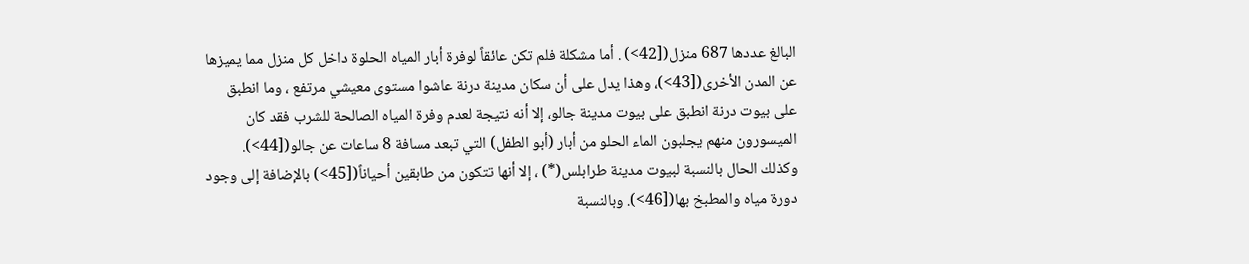البالغ عددها 687 منزل([42>) . أما مشكلة فلم تكن عائقاً لوفرة أبار المياه الحلوة داخل كل منزل مما يميزها عن المدن الأخرى([43>)، وهذا يدل على أن سكان مدينة درنة عاشوا مستوى معيشي مرتفع ، وما انطبق على بيوت درنة انطبق على بيوت مدينة جالو، إلا أنه نتيجة لعدم وفرة المياه الصالحة للشرب فقد كان الميسورون منهم يجلبون الماء الحلو من أبار (أبو الطفل) التي تبعد مسافة 8 ساعات عن جالو([44>).
وكذلك الحال بالنسبة لبيوت مدينة طرابلس(*) ، إلا أنها تتكون من طابقين أحياناً([45>) بالإضافة إلى وجود دورة مياه والمطبخ بها([46>). وبالنسبة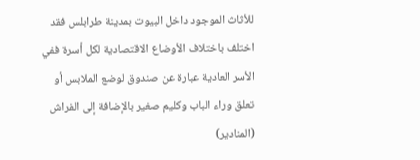للأثاث الموجود داخل البيوت بمدينة طرابلس فقد اختلف باختلاف الأوضاع الاقتصادية لكل أسرة ففي الأسر العادية عبارة عن صندوق لوضع الملابس أو تعلق وراء الباب وكليم صغير بالإضافة إلى الفراش (المنادير)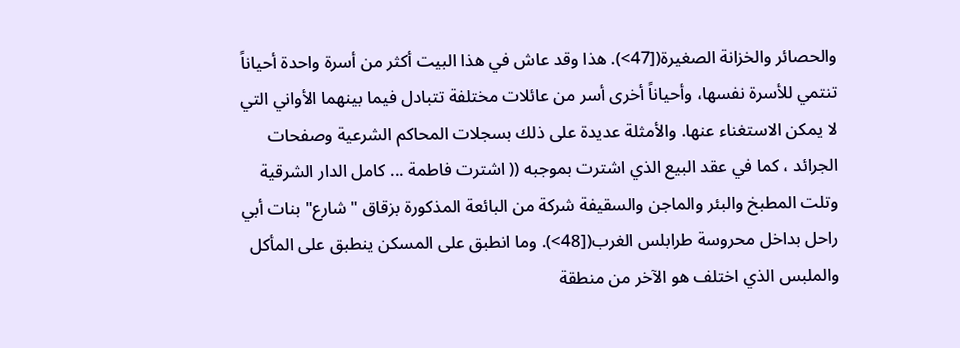والحصائر والخزانة الصغيرة([47>). هذا وقد عاش في هذا البيت أكثر من أسرة واحدة أحياناً تنتمي للأسرة نفسها، وأحياناً أخرى أسر من عائلات مختلفة تتبادل فيما بينهما الأواني التي لا يمكن الاستغناء عنها. والأمثلة عديدة على ذلك بسجلات المحاكم الشرعية وصفحات الجرائد ، كما في عقد البيع الذي اشترت بموجبه (( اشترت فاطمة ... كامل الدار الشرقية وتلت المطبخ والبئر والماجن والسقيفة شركة من البائعة المذكورة بزقاق "شارع" بنات أبي راحل بداخل محروسة طرابلس الغرب([48>). وما انطبق على المسكن ينطبق على المأكل والملبس الذي اختلف هو الآخر من منطقة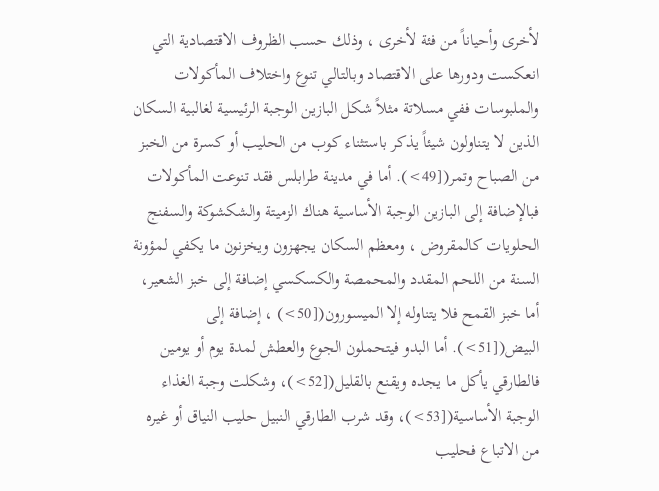لأخرى وأحياناً من فئة لأخرى ، وذلك حسب الظروف الاقتصادية التي انعكست ودورها على الاقتصاد وبالتالي تنوع واختلاف المأكولات والملبوسات ففي مسلاتة مثلاً شكل البازين الوجبة الرئيسية لغالبية السكان الذين لا يتناولون شيئاً يذكر باستثناء كوب من الحليب أو كسرة من الخبز من الصباح وتمر([49>). أما في مدينة طرابلس فقد تنوعت المأكولات فبالإضافة إلى البازين الوجبة الأساسية هناك الزميتة والشكشوكة والسفنج الحلويات كالمقروض ، ومعظم السكان يجهزون ويخزنون ما يكفي لمؤونة السنة من اللحم المقدد والمحمصة والكسكسي إضافة إلى خبز الشعير، أما خبز القمح فلا يتناوله إلا الميسورون([50>) ، إضافة إلى البيض([51>). أما البدو فيتحملون الجوع والعطش لمدة يوم أو يومين فالطارقي يأكل ما يجده ويقنع بالقليل([52>)، وشكلت وجبة الغذاء الوجبة الأساسية([53>)، وقد شرب الطارقي النبيل حليب النياق أو غيره من الاتباع فحليب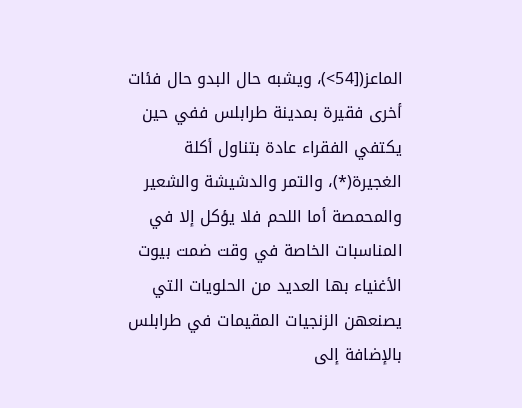الماعز([54>)، ويشبه حال البدو حال فئات أخرى فقيرة بمدينة طرابلس ففي حين يكتفي الفقراء عادة بتناول أكلة الغجيرة(*)، والتمر والدشيشة والشعير والمحمصة أما اللحم فلا يؤكل إلا في المناسبات الخاصة في وقت ضمت بيوت الأغنياء بها العديد من الحلويات التي يصنعهن الزنجيات المقيمات في طرابلس بالإضافة إلى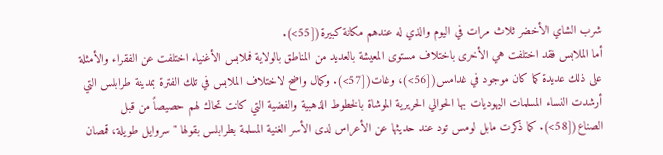شرب الشاي الأخضر ثلاث مرات في اليوم والذي له عندهم مكانة كبيرة([55>).
أما الملابس فقد اختلفت هي الأخرى باختلاف مستوى المعيشة بالعديد من المناطق بالولاية فملابس الأغنياء اختلفت عن الفقراء والأمثلة على ذلك عديدة كما كان موجود في غدامس([56>)، وغات([57>). وكمال واضح لاختلاف الملابس في تلك الفترة بمدينة طرابلس التي أرشدت النساء المسلمات اليهوديات بها الحوالي الحريرية الموشاة بالخطوط الذهبية والفضية التي كانت تحاك لهم حصيصاً من قبل الصناع([58>). كما ذكرت مابل لومس تود عند حديثها عن الأعراس لدى الأسر الغنية المسلمة بطرابلس بقولها " سروايل طويلة، قمصان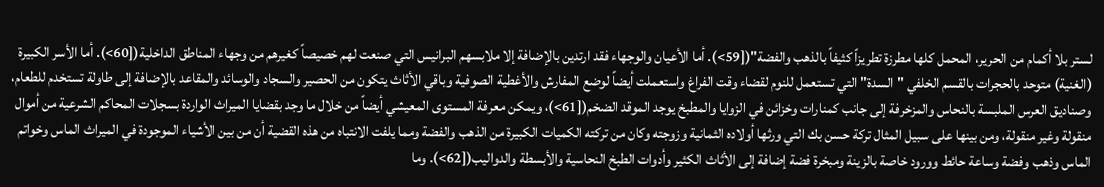لستر بلا أكمام من الحرير، المحمل كلها مطرزة تطريزاً كثيفاً بالذهب والفضة"([59>). أما الأعيان والوجهاء فقد ارتدين بالإضافة إلا ملابسهم البرانيس التي صنعت لهم خصيصاً كغيرهم من وجهاء المناطق الداخلية([60>). أما الأسر الكبيرة (الغنية) متوحد بالحجرات بالقسم الخلفي "السدة" التي تستعمل للنوم لقضاء وقت الفراغ واستعملت أيضاً لوضع المفارش والأغطية الصوفية وباقي الأثاث يتكون من الحصير والسجاد والوسائد والمقاعد بالإضافة إلى طاولة تستخدم للطعام، وصناديق العرس الملبسة بالنحاس والمزخرفة إلى جانب كمنارات وخزائن في الزوايا والمطبخ يوجد الموقد الضخم([61>)، ويمكن معرفة المستوى المعيشي أيضاً من خلال ما وجد بقضايا الميراث الواردة بسجلات المحاكم الشرعية من أموال منقولة وغير منقولة، ومن بينها على سبيل المثال تركة حسن بك التي ورثها أولاده الثمانية وزوجته وكان من تركته الكميات الكبيرة من الذهب والفضة ومما يلفت الانتباه من هذه القضية أن من بين الأشياء الموجودة في الميراث الماس وخواتم الماس وذهب وفضة وساعة حائط وورود خاصة بالزينة ومبخرة فضة إضافة إلى الأثاث الكثير وأدوات الطبخ النحاسية والأبسطة والدواليب([62>). وما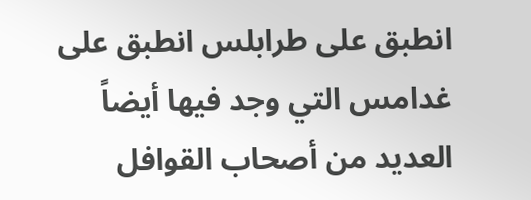انطبق على طرابلس انطبق على غدامس التي وجد فيها أيضاً العديد من أصحاب القوافل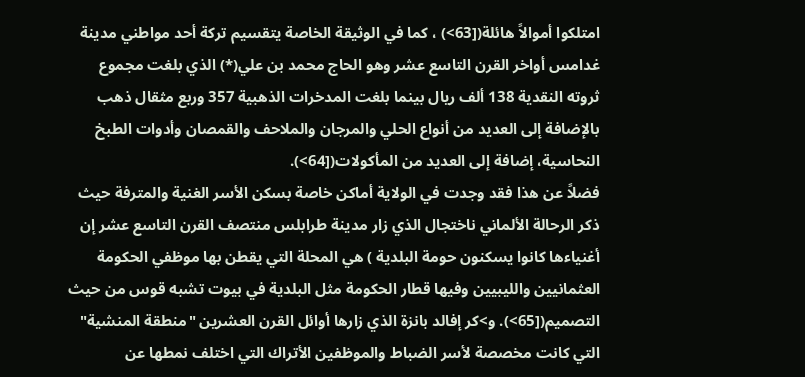امتلكوا أموالاً هائلة([63>) ، كما في الوثيقة الخاصة يتقسيم تركة أحد مواطني مدينة غدامس أواخر القرن التاسع عشر وهو الحاج محمد بن علي(*) الذي بلغت مجموع ثروته النقدية 138 ألف ريال بينما بلغت المدخرات الذهبية 357 وربع مثقال ذهب بالإضافة إلى العديد من أنواع الحلي والمرجان والملاحف والقمصان وأدوات الطبخ النحاسية، إضافة إلى العديد من المأكولات([64>).
فضلاً عن هذا فقد وجدت في الولاية أماكن خاصة بسكن الأسر الغنية والمترفة حيث ذكر الرحالة الألماني ناختجال الذي زار مدينة طرابلس منتصف القرن التاسع عشر إن أغنياءها كانوا يسكنون حومة البلدية ) هي المحلة التي يقطن بها موظفي الحكومة العثمانيين والليبيين وفيها قطار الحكومة مثل البلدية في بيوت تشبه قوس من حيث التصميم([65>). و>كر إفالد بانزة الذي زارها أوائل القرن العشرين "منطقة المنشية" التي كانت مخصصة لأسر الضباط والموظفين الأتراك التي اختلف نمطها عن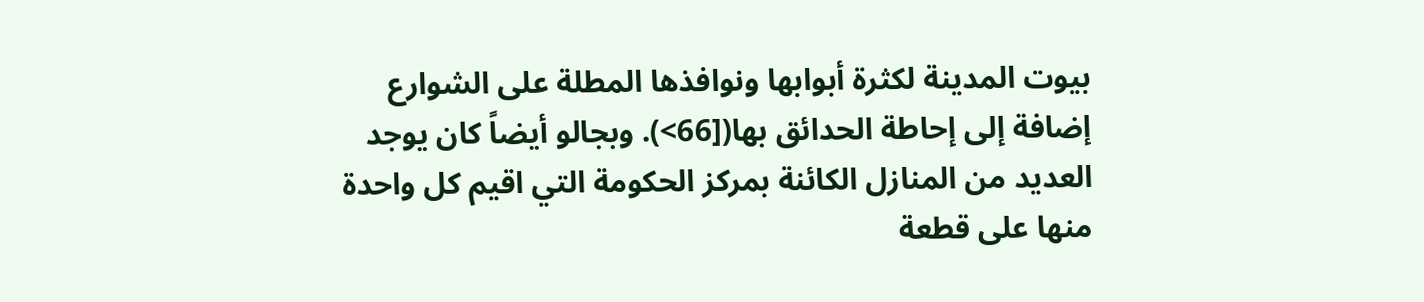بيوت المدينة لكثرة أبوابها ونوافذها المطلة على الشوارع إضافة إلى إحاطة الحدائق بها([66>). وبجالو أيضاً كان يوجد العديد من المنازل الكائنة بمركز الحكومة التي اقيم كل واحدة منها على قطعة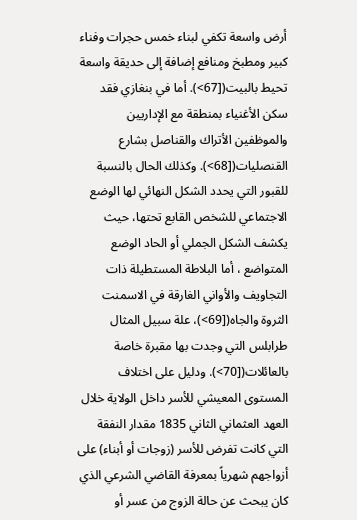أرض واسعة تكفي لبناء خمس حجرات وفناء كبير ومطبخ ومنافع إضافة إلى حديقة واسعة تحيط بالبيت([67>). أما في بنغازي فقد سكن الأغنياء بمنطقة مع الإداريين والموظفين الأتراك والقناصل بشارع القنصليات([68>). وكذلك الحال بالنسبة للقبور التي يحدد الشكل النهائي لها الوضع الاجتماعي للشخص القابع تحتها، حيث يكشف الشكل الجملي أو الحاد الوضع المتواضع ، أما البلاطة المستطيلة ذات التجاويف والأواني الغارقة في الاسمنت الثروة والجاه([69>)، علة سبيل المثال طرابلس التي وجدت بها مقبرة خاصة بالعائلات([70>). ودليل على اختلاف المستوى المعيشي للأسر داخل الولاية خلال العهد العثماني الثاني 1835 مقدار النفقة التي كانت تفرض للأسر (زوجات أو أبناء) على أزواجهم شهرياً بمعرفة القاضي الشرعي الذي كان يبحث عن حالة الزوج من عسر أو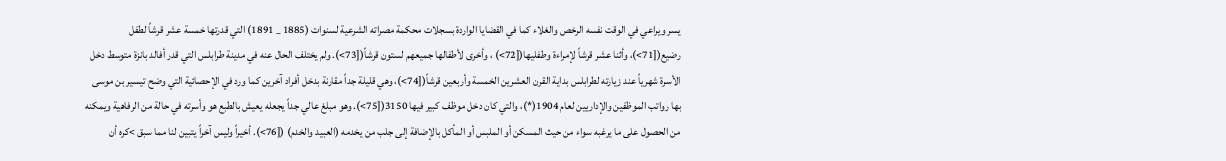يسر ويراعي في الوقت نفسه الرخص والغلاء كما في القضايا الواردة بسجلات محكمة مصراته الشرعية لسنوات (1885 _ 1891) التي قدرتها خمسة عشر قرشاً لطفل رضيع([71>)، وأثنا عشر قرشاً لإمراءة وطفليها([72>) ، وأخرى لأطفالها جميعهم لستون قرشاً([73>). ولم يختلف الحال عنه في مدينة طرابلس التي قدر أفالد بانزة متوسط دخل الأسرة شهرياً عند زيارته لطرابلس بداية القرن العشرين الخمسة وأربعين قرشاً([74>)، وهي قليلة جداً مقارنة بدخل أفراد آخرين كما ورد في الإحصائية التي وضح تيسير بن موسى بها رواتب الموظفين والإداريين لعام 1904(*)، والتي كان دخل موظف كبير فيها 3150([75>). وهو مبلغ عالي جداً يجعله يعيش بالطبع هو وأسرته في حالة من الرفاهية ويمكنه من الحصول على ما يرغبه سواء من حيث المسكن أو الملبس أو المأكل بالإضافة إلى جلب من يخدمه (العبيد والخدم) ([76>). أخيراً وليس آخراً يتبين لنا مما سبق >كره أن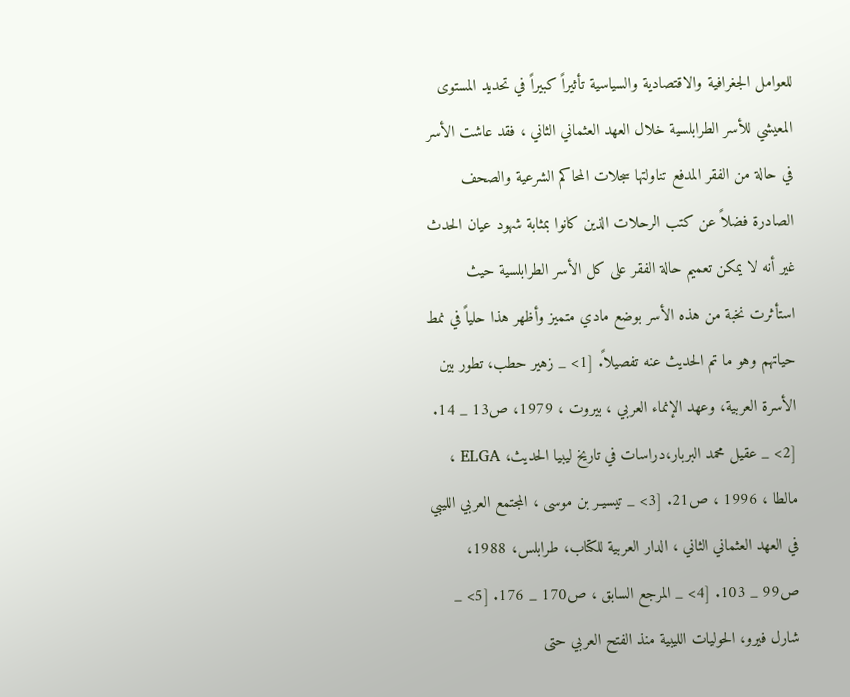للعوامل الجغرافية والاقتصادية والسياسية تأثيراً كبيراً في تحديد المستوى المعيشي للأسر الطرابلسية خلال العهد العثماني الثاني ، فقد عاشت الأسر في حالة من الفقر المدفع تناولتها سجلات المحاكم الشرعية والصحف الصادرة فضلاً عن كتب الرحلات الذين كانوا بمثابة شهود عيان الحدث غير أنه لا يمكن تعميم حالة الفقر على كل الأسر الطرابلسية حيث استأثرت نخبة من هذه الأسر بوضع مادي متميز وأظهر هذا حلياً في نمط حياتهم وهو ما تم الحديث عنه تفصيلاً. [1> _ زهير حطب، تطور بين الأسرة العربية، وعهد الإنماء العربي ، بيروت ، 1979، ص13 _ 14. [2> _ عقيل محمد البربار،دراسات في تاريخ ليبيا الحديث، ELGA ، مالطا ، 1996 ، ص21. [3> _ تيسيـر بن موسى ، المجتمع العربي الليبي في العهد العثماني الثاني ، الدار العربية للكتاب، طرابلس، 1988، ص99 _ 103. [4> _ المرجع السابق ، ص170 _ 176. [5> _ شارل فيرو، الحوليات الليبية منذ الفتح العربي حتى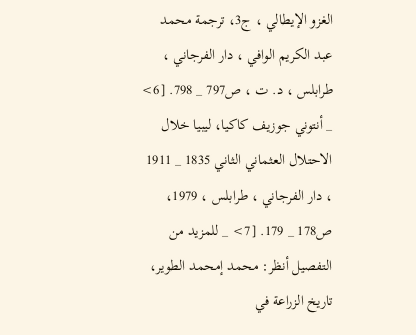الغزو الإيطالي ، ج3، ترجمة محمد عبد الكريم الوافي ، دار الفرجاني ، طرابلس ، د. ت ، ص797 _ 798. [6> _ أنتوني جوزيف كاكيا، ليبيا خلال الاحتلال العثماني الثاني 1835 _ 1911 ، دار الفرجاني ، طرابلس ، 1979، ص178 _ 179. [7> _ للمزيد من التفصيل أنظر: محمد إمحمد الطوير، تاريخ الزراعة في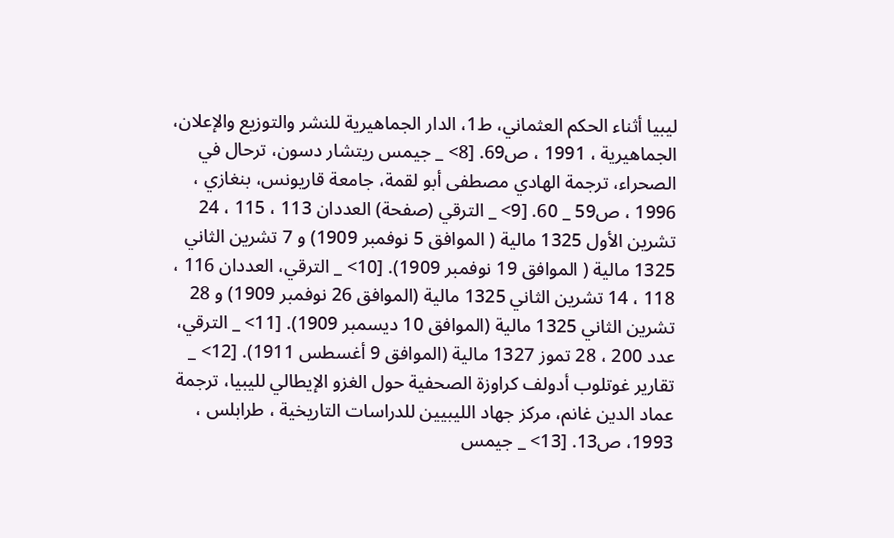ليبيا أثناء الحكم العثماني، ط1، الدار الجماهيرية للنشر والتوزيع والإعلان، الجماهيرية ، 1991 ، ص69. [8> _ جيمس ريتشار دسون، ترحال في الصحراء، ترجمة الهادي مصطفى أبو لقمة، جامعة قاريونس، بنغازي ، 1996 ، ص59 _ 60. [9> _ الترقي (صفحة) العددان 113 ، 115 ، 24 تشرين الأول 1325 مالية ( الموافق 5 نوفمبر 1909) و 7 تشرين الثاني 1325 مالية ( الموافق 19 نوفمبر 1909). [10> _ الترقي، العددان 116 ، 118 ، 14 تشرين الثاني 1325 مالية (الموافق 26 نوفمبر 1909) و 28 تشرين الثاني 1325 مالية (الموافق 10 ديسمبر 1909). [11> _ الترقي، عدد 200 ، 28 تموز 1327 مالية (الموافق 9 أغسطس 1911). [12> _ تقارير غوتلوب أدولف كراوزة الصحفية حول الغزو الإيطالي لليبيا، ترجمة عماد الدين غانم، مركز جهاد الليبيين للدراسات التاريخية ، طرابلس ، 1993، ص13. [13> _ جيمس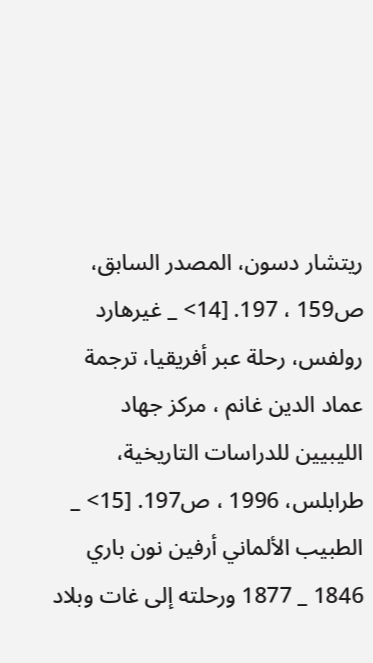ريتشار دسون، المصدر السابق، ص159 ، 197. [14> _ غيرهارد رولفس، رحلة عبر أفريقيا، ترجمة عماد الدين غانم ، مركز جهاد الليبيين للدراسات التاريخية، طرابلس، 1996 ، ص197. [15> _ الطبيب الألماني أرفين نون باري 1846 _ 1877 ورحلته إلى غات وبلاد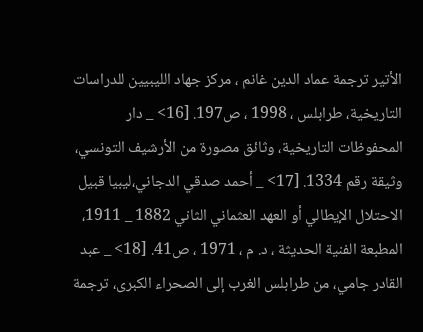الأتير ترجمة عماد الدين غانم ، مركز جهاد الليبيين للدراسات التاريخية، طرابلس ، 1998 ، ص197. [16> _ دار المحفوظات التاريخية، وثائق مصورة من الأرشيف التونسي، وثيقة رقم 1334. [17> _ أحمد صدقي الدجاني،ليبيا قبيل الاحتلال الإيطالي أو العهد العثماني الثاني 1882 _ 1911، المطبعة الفنية الحديثة ، د. م ، 1971 ، ص41. [18> _ عبد القادر جامي، من طرابلس الغرب إلى الصحراء الكبرى، ترجمة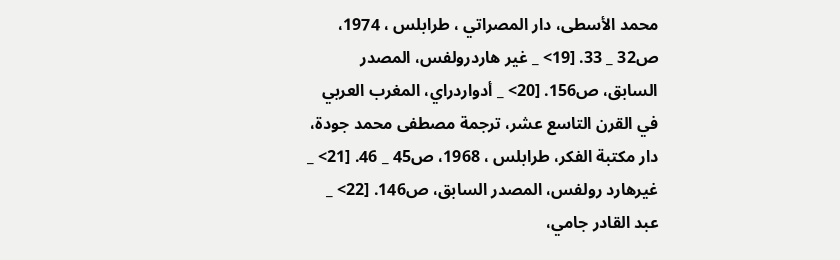محمد الأسطى، دار المصراتي ، طرابلس ، 1974، ص32 _ 33. [19> _ غير هاردرولفس، المصدر السابق، ص156. [20> _ أدواردراي، المغرب العربي في القرن التاسع عشر، ترجمة مصطفى محمد جودة، دار مكتبة الفكر، طرابلس ، 1968، ص45 _ 46. [21> _ غيرهارد رولفس، المصدر السابق، ص146. [22> _ عبد القادر جامي،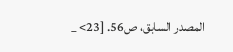المصدر السابق، ص56. [23> _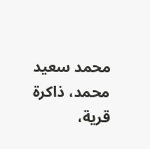محمد سعيد محمد، ذاكرة قرية،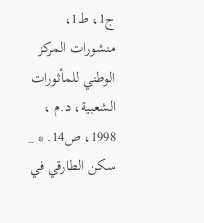ج1، ط1، منشورات المركز الوطني للمأثورات الشعبية، د.م ، 1998، ص14. * _ سكن الطارقي في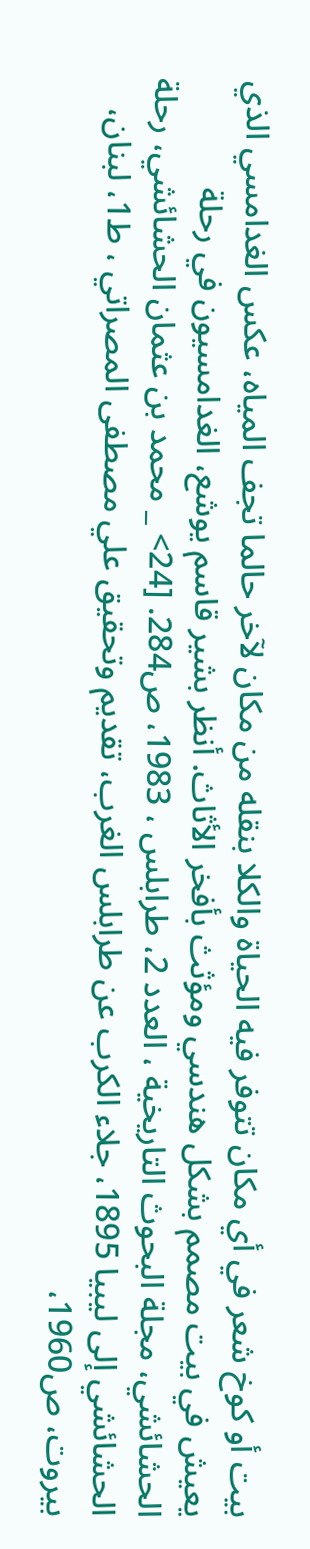بيت أو كوخ شعر في أي مكان تتوفر فيه الحياة والكلا بنقله من مكان لآخر حالما تجف المياه، عكس الغدامسي الذي يعيش في بيت مصمم بشكل هندسي ومؤثث بأفخر الأثاث. أنظر بشير قاسم يوشع، الغدامسيون في رحلة الحشائشي، مجلة البحوث التاريخية ، العدد 2، طرابلس ، 1983، ص284. [24> _ محمد بن عثمان الحشائشي، رحلة الحشائشي إلى ليبيا 1895، جلاء الكرب عن طرابلس الغرب، تقديم وتحقيق علي مصطفى المصراتي ، ط1، لبنان، بيروت، ص1960،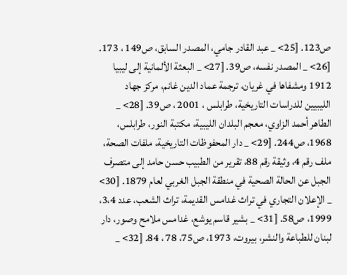ص123. [25> _ عبد القادر جامي، المصدر السابق، ص149 ، 173. [26> _ المصدر نفسه، ص39. [27> _ البعثة الألمانية إلى ليبيا 1912 ومشفاها في غريان، ترجمة عماد الدين غانم، مركز جهاد الليبيين للدراسات التاريخية، طرابلس ، 2001 ، ص39. [28> _ الطاهر أحمد الزاوي، معجم البلدان الليبية، مكتبة النور، طرابلس، 1968، ص244. [29> _ دار المحفوظات التاريخية، ملفات الصحة، ملف رقم 4، وثيقة رقم 88، تقرير من الطبيب حسن حامد إلى متصرف الجبل عن الحالة الصحية في منطقة الجبل الغربي لعام 1879. [30> _ الإعلان التجاري في تراث غدامس القديمة، تراث الشعب، عدد 3،4، 1999، ص58. [31> _ بشير قاسم يوشع، غدامس ملامح وصور، دار لبنان للطباعة والنشر، بيروت، 1973، ص75، 78 ، 84. [32> _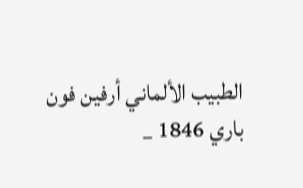الطبيب الألماني أرفين فون باري 1846 _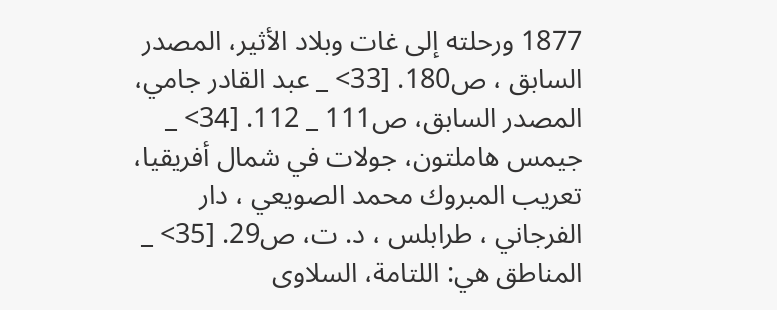1877 ورحلته إلى غات وبلاد الأثير، المصدر السابق ، ص180. [33> _ عبد القادر جامي، المصدر السابق، ص111 _ 112. [34> _ جيمس هاملتون، جولات في شمال أفريقيا، تعريب المبروك محمد الصويعي ، دار الفرجاني ، طرابلس ، د. ت، ص29. [35> _ المناطق هي: اللتامة، السلاوى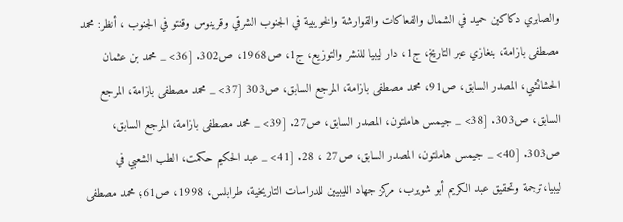والصابري دكاكين حميد في الشمال والفعاكات والقوارشة والخويبية في الجنوب الشرقي وقرينوس وقنتو في الجنوب ، أنظر: محمد مصطفى بازامة، بنغازي عبر التاريخ، ج1، دار ليبيا للنشر والتوزيع، ج1، ص1968، ص302. [36> _ محمد بن عثمان الحشائشي، المصدر السابق، ص91، محمد مصطفى بازامة، المرجع السابق، ص303 [37> _ محمد مصطفى بازامة، المرجع السابق، ص303. [38> _ جيمس هاملتون، المصدر السابق، ص27. [39> _ محمد مصطفى بازامة، المرجع السابق، ص303. [40> _ جيمس هاملتون، المصدر السابق، ص27 ، 28. [41> _ عبد الحكيم حكمت، الطب الشعبي في ليبيا،ترجمة وتحقيق عبد الكريم أبو شويرب، مركز جهاد الليبيين للدراسات التاريخية، طرابلس، 1998، ص61؛ محمد مصطفى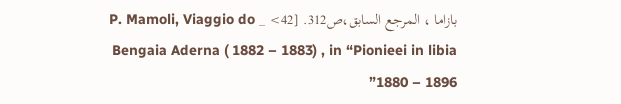بازاما ، المرجع السابق،ص312. [42> _ P. Mamoli, Viaggio do Bengaia Aderna ( 1882 – 1883) , in “Pionieei in libia 1880 – 1896”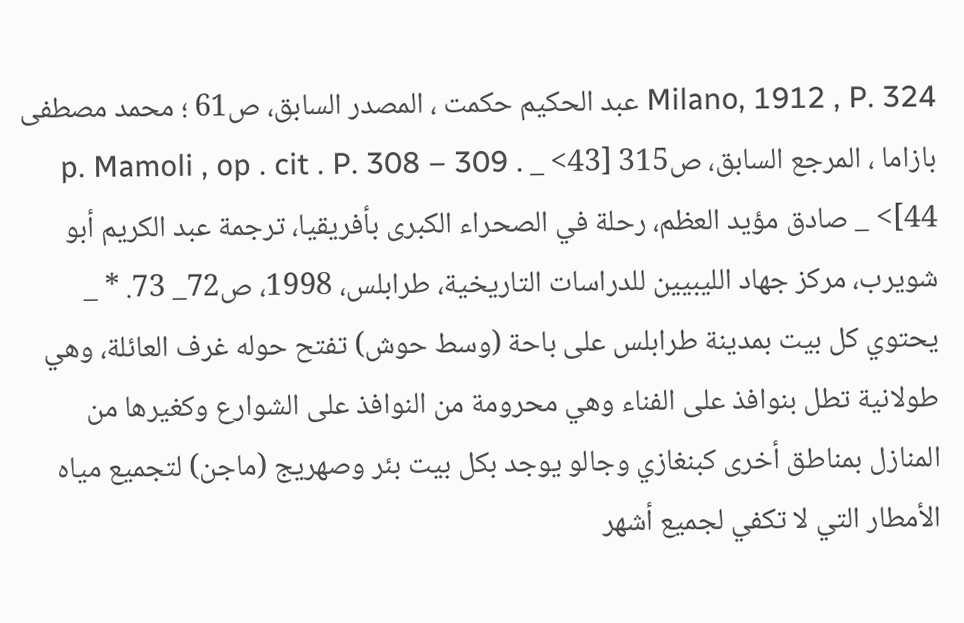Milano, 1912 , P. 324 عبد الحكيم حكمت ، المصدر السابق، ص61 ؛ محمد مصطفى بازاما ، المرجع السابق، ص315 [43> _ p. Mamoli , op . cit . P. 308 – 309 . [44> _ صادق مؤيد العظم، رحلة في الصحراء الكبرى بأفريقيا، ترجمة عبد الكريم أبو شويرب، مركز جهاد الليبيين للدراسات التاريخية، طرابلس، 1998، ص72_ 73. * _ يحتوي كل بيت بمدينة طرابلس على باحة (وسط حوش) تفتح حوله غرف العائلة، وهي طولانية تطل بنوافذ على الفناء وهي محرومة من النوافذ على الشوارع وكغيرها من المنازل بمناطق أخرى كبنغازي وجالو يوجد بكل بيت بئر وصهريج (ماجن) لتجميع مياه الأمطار التي لا تكفي لجميع أشهر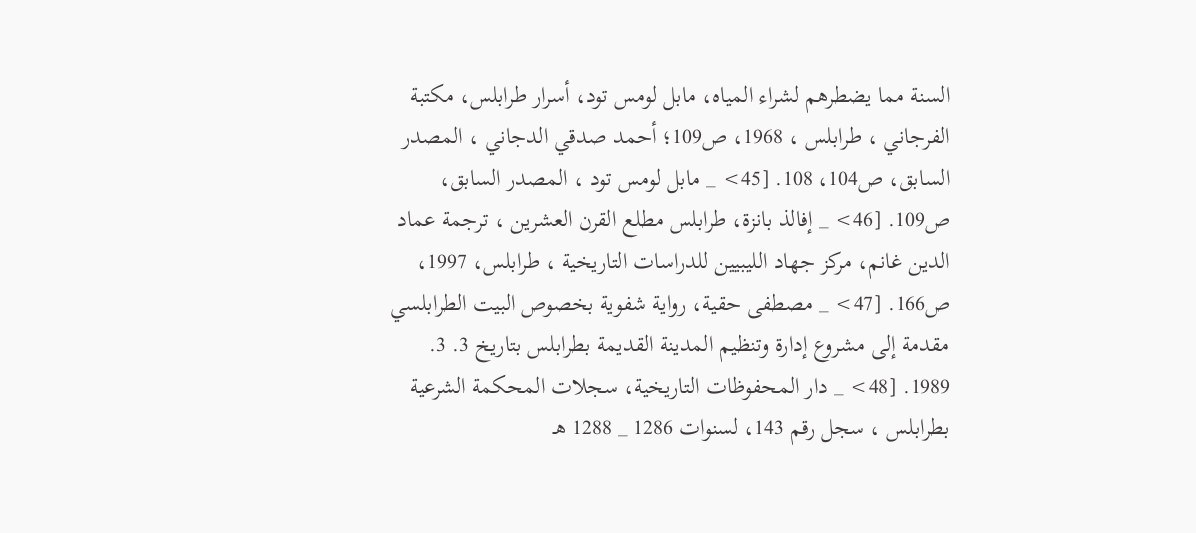السنة مما يضطرهم لشراء المياه، مابل لومس تود، أسرار طرابلس، مكتبة الفرجاني ، طرابلس ، 1968، ص109؛ أحمد صدقي الدجاني ، المصدر السابق، ص104، 108. [45> _ مابل لومس تود ، المصدر السابق، ص109. [46> _ إفالذ بانزة، طرابلس مطلع القرن العشرين ، ترجمة عماد الدين غانم، مركز جهاد الليبيين للدراسات التاريخية ، طرابلس، 1997، ص166. [47> _ مصطفى حقية، رواية شفوية بخصوص البيت الطرابلسي مقدمة إلى مشروع إدارة وتنظيم المدينة القديمة بطرابلس بتاريخ 3. 3. 1989. [48> _ دار المحفوظات التاريخية، سجلات المحكمة الشرعية بطرابلس ، سجل رقم 143، لسنوات 1286 _ 1288 هـ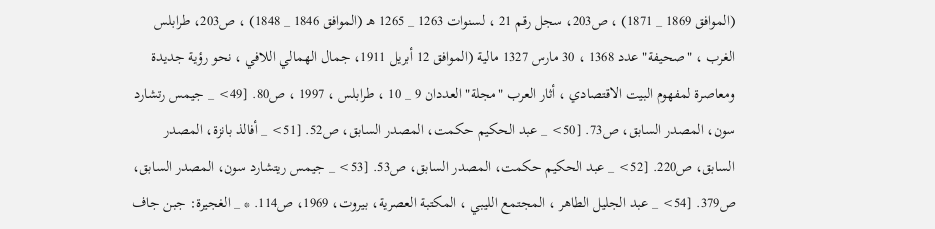(الموافق 1869 _ 1871) ، ص203، سجل رقم 21 ، لسنوات 1263 _ 1265 هـ (الموافق 1846 _ 1848) ، ص203، طرابلس الغرب ، "صحيفة" عدد 1368 ، 30 مارس 1327 مالية (الموافق 12 أبريل 1911، جمال الهمالي اللافي ، نحو رؤية جديدة ومعاصرة لمفهوم البيت الاقتصادي ، أثار العرب "مجلة" العددان 9 _ 10 ، طرابلس ، 1997 ، ص80. [49> _ جيمس رتشارد سون، المصدر السابق، ص73. [50> _ عبد الحكيم حكمت، المصدر السابق، ص52. [51> _ أفالذ بانزة، المصدر السابق، ص220. [52> _ عبد الحكيم حكمت، المصدر السابق، ص53. [53> _ جيمس ريتشارد سون، المصدر السابق، ص379. [54> _ عبد الجليل الطاهر ، المجتمع الليبي ، المكتبة العصرية، بيروت، 1969، ص114. * _ الغجيرة: جبن جاف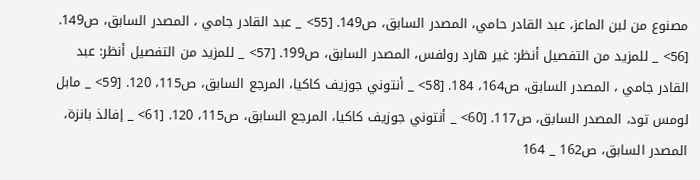مصنوع من لبن الماعز، عبد القادر حامي، المصدر السابق، ص149. [55> _ عبد القادر جامي ، المصدر السابق، ص149. [56> _ للمزيد من التفصيل أنظر: غير هارد رولفس، المصدر السابق، ص199. [57> _ للمزيد من التفصيل أنظر: عبد القادر جامي ، المصدر السابق، ص164، 184. [58> _ أنتوني جوزيف كاكيا، المرجع السابق، ص115، 120. [59> _ مابل لومس تود، المصدر السابق، ص117. [60> _ أنتوني جوزيف كاكيا، المرجع السابق، ص115، 120. [61> _ إفالذ بانزة، المصدر السابق، ص162 _ 164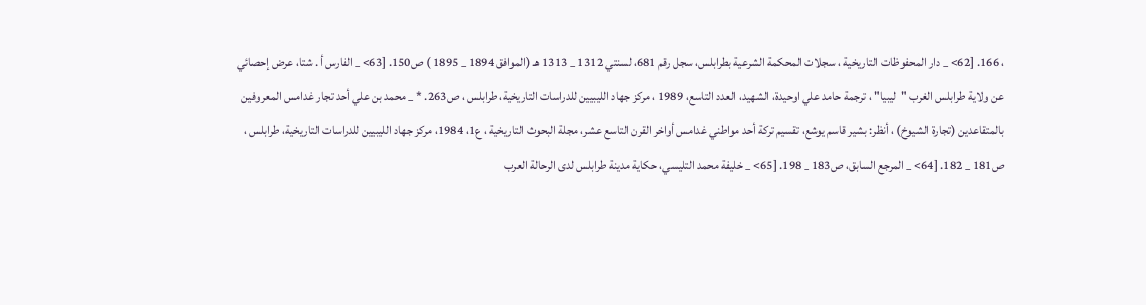، 166. [62> _ دار المحفوظات التاريخية ، سجلات المحكمة الشرعية بطرابلس، سجل رقم 681، لسنتي 1312 _ 1313 هـ (الموافق 1894 _ 1895 ) ص150. [63> _ الفارس أ . شتا، عرض إحصائي عن ولاية طرابلس الغرب "ليبيا" ، ترجمة حامد علي اوحيدة، الشهيد، العدد التاسع، 1989 ، مركز جهاد الليبيين للدراسات التاريخية، طرابلس ، ص263. * _ محمد بن علي أحد تجار غدامس المعروفين بالمتقاعدين (تجارة الشيوخ) ، أنظر: بشير قاسم يوشع، تقسيم تركة أحد مواطني غدامس أواخر القرن التاسع عشر، مجلة البحوث التاريخية ، ع1، 1984، مركز جهاد الليبيين للدراسات التاريخية، طرابلس ، ص181 _ 182. [64> _ المرجع السابق، ص183 _ 198. [65> _ خليفة محمد التليسي، حكاية مدينة طرابلس لدى الرحالة العرب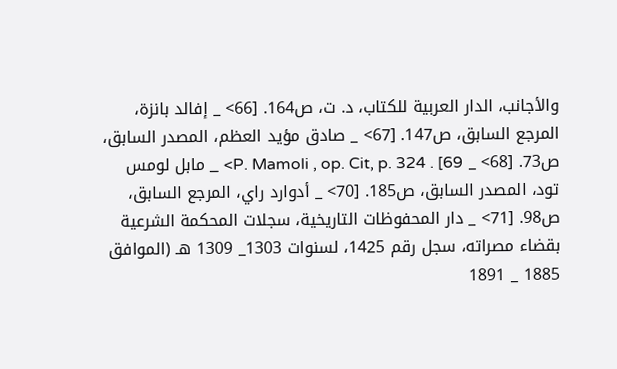والأجانب، الدار العربية للكتاب، د. ت، ص164. [66> _ إفالد بانزة، المرجع السابق، ص147. [67> _ صادق مؤيد العظم، المصدر السابق، ص73. [68> _ P. Mamoli , op. Cit, p. 324 . [69> _ مابل لومس تود، المصدر السابق، ص185. [70> _ أدوارد راي، المرجع السابق، ص98. [71> _ دار المحفوظات التاريخية، سجلات المحكمة الشرعية بقضاء مصراته، سجل رقم 1425، لسنوات 1303_ 1309 هـ (الموافق 1885 _ 1891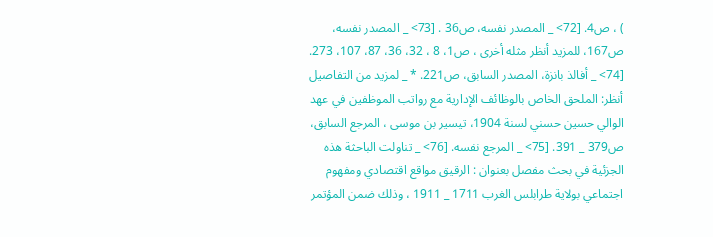) ، ص4. [72> _ المصدر نفسه، ص36 . [73> _ المصدر نفسه، ص167، للمزيد أنظر مثله أخرى ، ص1، 8 ، 32، 36، 87، 107، 273. [74> _ أفالذ بانزة، المصدر السابق، ص221. * _ لمزيد من التفاصيل أنظر: الملحق الخاص بالوظائف الإدارية مع رواتب الموظفين في عهد الوالي حسين حسني لسنة 1904، تيسير بن موسى ، المرجع السابق، ص379 _ 391. [75> _ المرجع نفسه. [76> _ تناولت الباحثة هذه الجزئية في بحث مفصل بعنوان : الرقيق مواقع اقتصادي ومفهوم اجتماعي بولاية طرابلس الغرب 1711 _ 1911 ، وذلك ضمن المؤتمر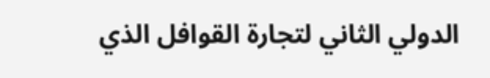الدولي الثاني لتجارة القوافل الذي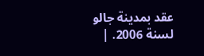عقد بمدينة جالو لسنة 2006. |